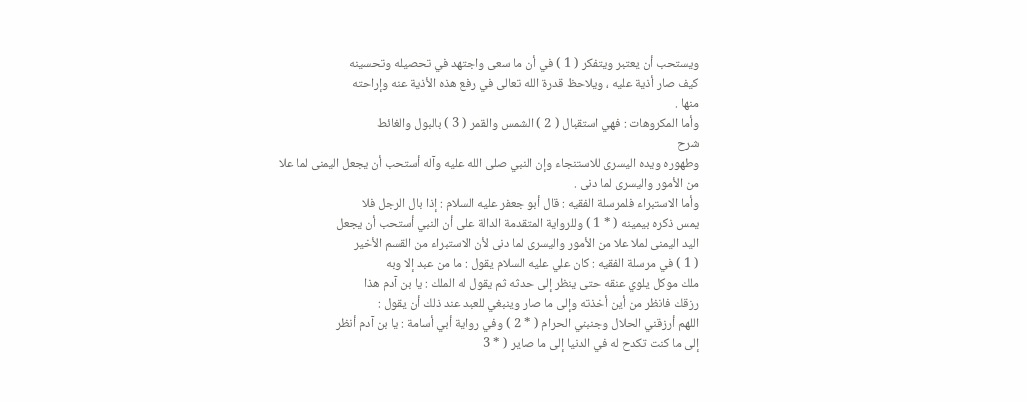ويستحب أن يعتبر ويتفكر ( 1 ) في أن ما سعى واجتهد في تحصيله وتحسينه
كيف صار أذية عليه ، ويلاحظ قدرة الله تعالى في رفع هذه الأذية عنه وإراحته
منها .
وأما المكروهات : فهي استقبال ( 2 ) الشمس والقمر ( 3 ) بالبول والغائط
شرح
وطهوره ويده اليسرى للاستنجاء وإن النبي صلى الله عليه وآله أستحب أن يجعل اليمنى لما علا
من الأمور واليسرى لما دنى .
وأما الاستبراء فلمرسلة الفقيه : قال أبو جعفر عليه السلام : إذا بال الرجل فلا
يمس ذكره بيمينه ( * 1 ) وللرواية المتقدمة الدالة على أن النبي أستحب أن يجعل
اليد اليمنى لملا علا من الأمور واليسرى لما دنى لأن الاستبراء من القسم الأخير
( 1 ) في مرسلة الفقيه : كان علي عليه السلام يقول : ما من عبد إلا وبه
ملك موكل يلوي عنقه حتى ينظر إلى حدثه ثم يقول له الملك : يا بن آدم هذا
رزقك فانظر من أين أخذته وإلى ما صار وينبغي للعبد عند ذلك أن يقول :
اللهم أرزقني الحلال وجنبني الحرام ( * 2 ) وفي رواية أبي أسامة : يا بن آدم أنظر
إلى ما كنت تكدح له في الدنيا إلى ما صاير ( * 3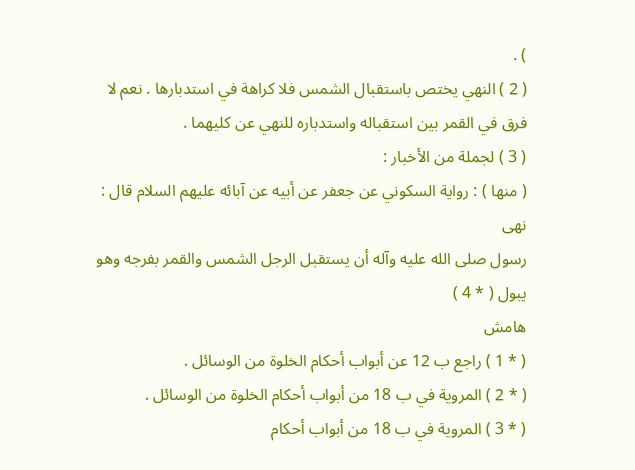) .
( 2 ) النهي يختص باستقبال الشمس فلا كراهة في استدبارها . نعم لا
فرق في القمر بين استقباله واستدباره للنهي عن كليهما .
( 3 ) لجملة من الأخبار :
( منها ) : رواية السكوني عن جعفر عن أبيه عن آبائه عليهم السلام قال : نهى
رسول صلى الله عليه وآله أن يستقبل الرجل الشمس والقمر بفرجه وهو يبول ( * 4 )
هامش
( * 1 ) راجع ب 12 عن أبواب أحكام الخلوة من الوسائل .
( * 2 ) المروية في ب 18 من أبواب أحكام الخلوة من الوسائل .
( * 3 ) المروية في ب 18 من أبواب أحكام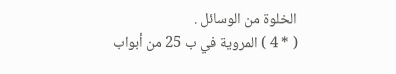الخلوة من الوسائل .
( * 4 ) المروية في ب 25 من أبواب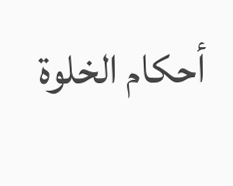أحكام الخلوة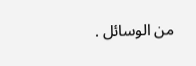من الوسائل .